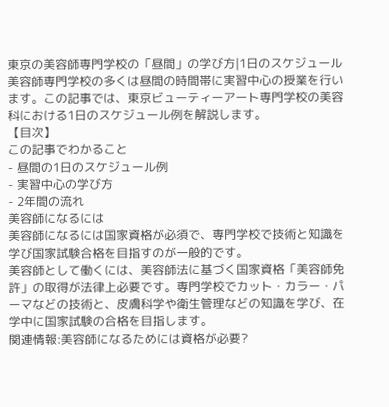東京の美容師専門学校の「昼間」の学び方|1日のスケジュール
美容師専門学校の多くは昼間の時間帯に実習中心の授業を行います。この記事では、東京ビューティーアート専門学校の美容科における1日のスケジュール例を解説します。
【目次】
この記事でわかること
- 昼間の1日のスケジュール例
- 実習中心の学び方
- 2年間の流れ
美容師になるには
美容師になるには国家資格が必須で、専門学校で技術と知識を学び国家試験合格を目指すのが一般的です。
美容師として働くには、美容師法に基づく国家資格「美容師免許」の取得が法律上必要です。専門学校でカット・カラー・パーマなどの技術と、皮膚科学や衛生管理などの知識を学び、在学中に国家試験の合格を目指します。
関連情報:美容師になるためには資格が必要?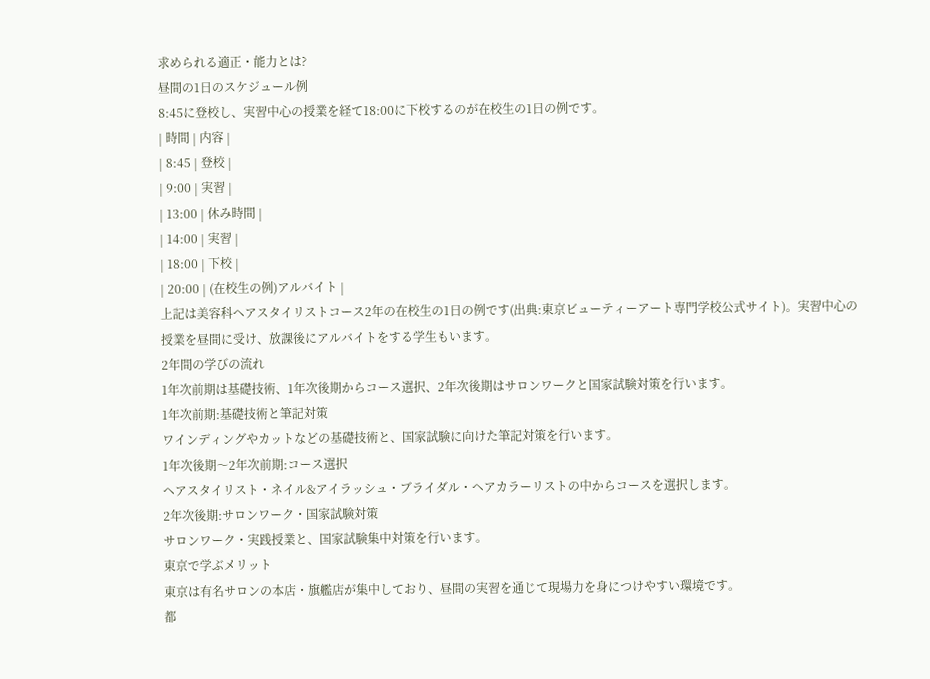求められる適正・能力とは?
昼間の1日のスケジュール例
8:45に登校し、実習中心の授業を経て18:00に下校するのが在校生の1日の例です。
| 時間 | 内容 |
| 8:45 | 登校 |
| 9:00 | 実習 |
| 13:00 | 休み時間 |
| 14:00 | 実習 |
| 18:00 | 下校 |
| 20:00 | (在校生の例)アルバイト |
上記は美容科ヘアスタイリストコース2年の在校生の1日の例です(出典:東京ビューティーアート専門学校公式サイト)。実習中心の授業を昼間に受け、放課後にアルバイトをする学生もいます。
2年間の学びの流れ
1年次前期は基礎技術、1年次後期からコース選択、2年次後期はサロンワークと国家試験対策を行います。
1年次前期:基礎技術と筆記対策
ワインディングやカットなどの基礎技術と、国家試験に向けた筆記対策を行います。
1年次後期〜2年次前期:コース選択
ヘアスタイリスト・ネイル&アイラッシュ・ブライダル・ヘアカラーリストの中からコースを選択します。
2年次後期:サロンワーク・国家試験対策
サロンワーク・実践授業と、国家試験集中対策を行います。
東京で学ぶメリット
東京は有名サロンの本店・旗艦店が集中しており、昼間の実習を通じて現場力を身につけやすい環境です。
都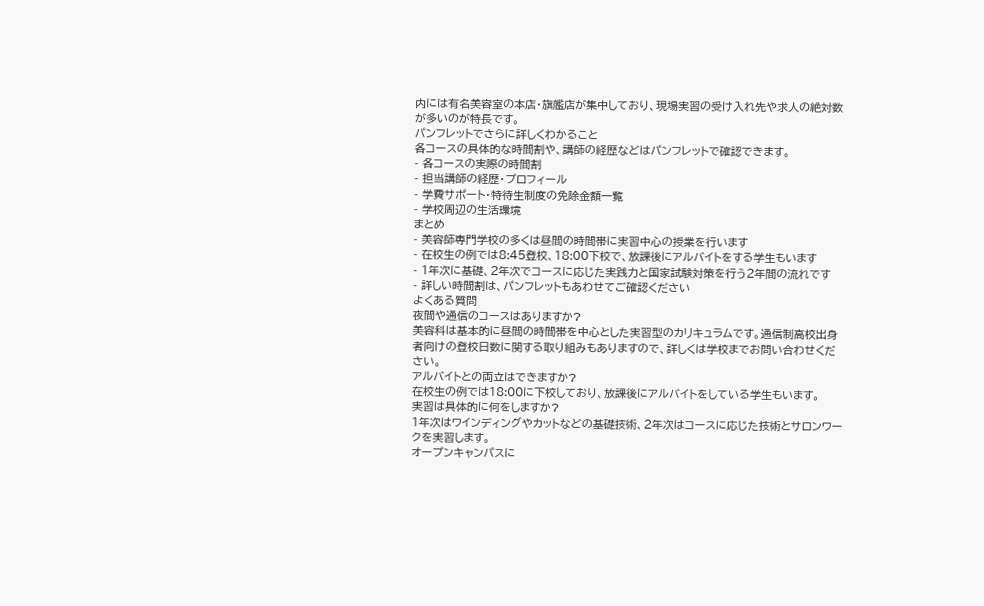内には有名美容室の本店・旗艦店が集中しており、現場実習の受け入れ先や求人の絶対数が多いのが特長です。
パンフレットでさらに詳しくわかること
各コースの具体的な時間割や、講師の経歴などはパンフレットで確認できます。
- 各コースの実際の時間割
- 担当講師の経歴・プロフィール
- 学費サポート・特待生制度の免除金額一覧
- 学校周辺の生活環境
まとめ
- 美容師専門学校の多くは昼間の時間帯に実習中心の授業を行います
- 在校生の例では8:45登校、18:00下校で、放課後にアルバイトをする学生もいます
- 1年次に基礎、2年次でコースに応じた実践力と国家試験対策を行う2年間の流れです
- 詳しい時間割は、パンフレットもあわせてご確認ください
よくある質問
夜間や通信のコースはありますか?
美容科は基本的に昼間の時間帯を中心とした実習型のカリキュラムです。通信制高校出身者向けの登校日数に関する取り組みもありますので、詳しくは学校までお問い合わせください。
アルバイトとの両立はできますか?
在校生の例では18:00に下校しており、放課後にアルバイトをしている学生もいます。
実習は具体的に何をしますか?
1年次はワインディングやカットなどの基礎技術、2年次はコースに応じた技術とサロンワークを実習します。
オープンキャンパスに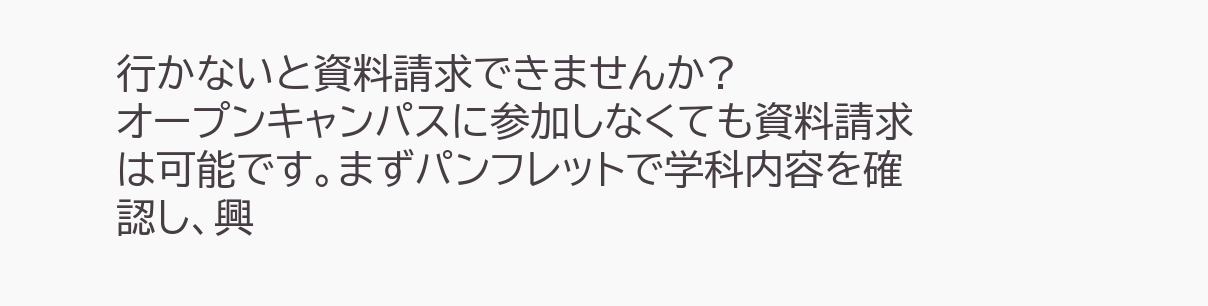行かないと資料請求できませんか?
オープンキャンパスに参加しなくても資料請求は可能です。まずパンフレットで学科内容を確認し、興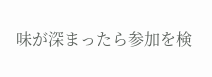味が深まったら参加を検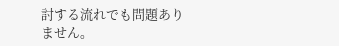討する流れでも問題ありません。